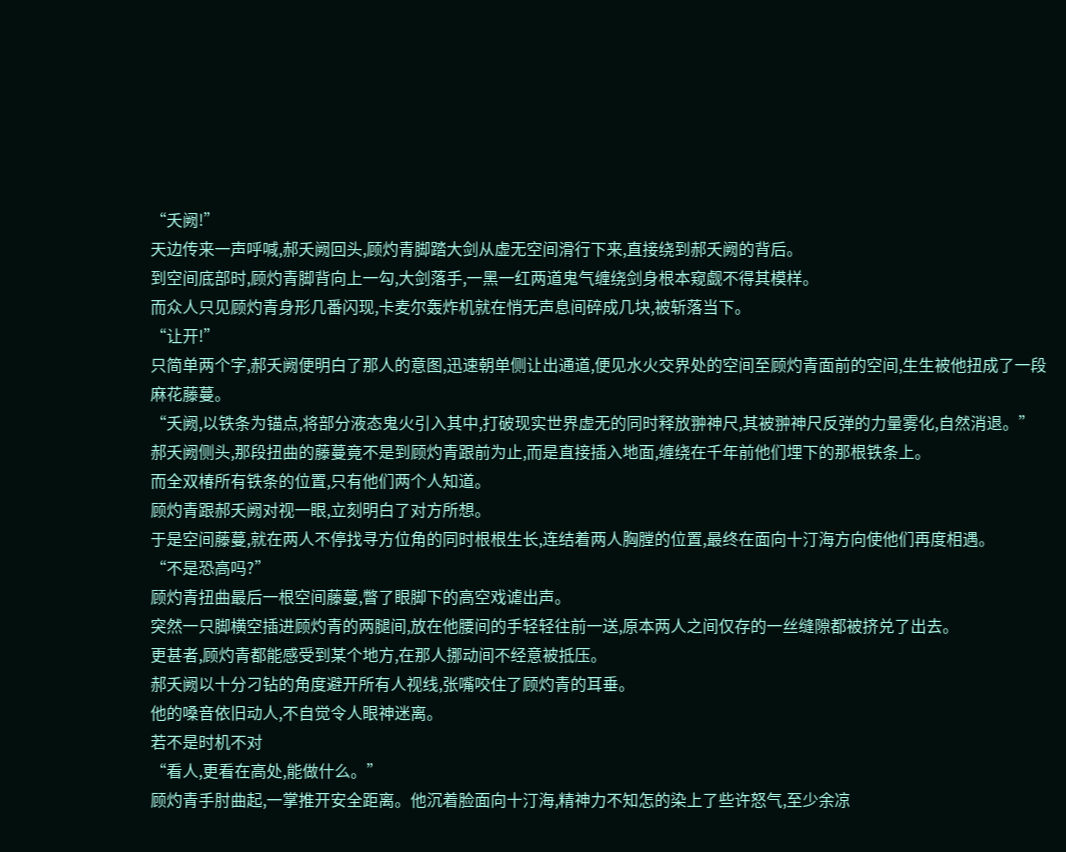“夭阙!”
天边传来一声呼喊,郝夭阙回头,顾灼青脚踏大剑从虚无空间滑行下来,直接绕到郝夭阙的背后。
到空间底部时,顾灼青脚背向上一勾,大剑落手,一黑一红两道鬼气缠绕剑身根本窥觑不得其模样。
而众人只见顾灼青身形几番闪现,卡麦尔轰炸机就在悄无声息间碎成几块,被斩落当下。
“让开!”
只简单两个字,郝夭阙便明白了那人的意图,迅速朝单侧让出通道,便见水火交界处的空间至顾灼青面前的空间,生生被他扭成了一段麻花藤蔓。
“夭阙,以铁条为锚点,将部分液态鬼火引入其中,打破现实世界虚无的同时释放翀神尺,其被翀神尺反弹的力量雾化,自然消退。”
郝夭阙侧头,那段扭曲的藤蔓竟不是到顾灼青跟前为止,而是直接插入地面,缠绕在千年前他们埋下的那根铁条上。
而全双椿所有铁条的位置,只有他们两个人知道。
顾灼青跟郝夭阙对视一眼,立刻明白了对方所想。
于是空间藤蔓,就在两人不停找寻方位角的同时根根生长,连结着两人胸膛的位置,最终在面向十汀海方向使他们再度相遇。
“不是恐高吗?”
顾灼青扭曲最后一根空间藤蔓,瞥了眼脚下的高空戏谑出声。
突然一只脚横空插进顾灼青的两腿间,放在他腰间的手轻轻往前一送,原本两人之间仅存的一丝缝隙都被挤兑了出去。
更甚者,顾灼青都能感受到某个地方,在那人挪动间不经意被抵压。
郝夭阙以十分刁钻的角度避开所有人视线,张嘴咬住了顾灼青的耳垂。
他的嗓音依旧动人,不自觉令人眼神迷离。
若不是时机不对
“看人,更看在高处,能做什么。”
顾灼青手肘曲起,一掌推开安全距离。他沉着脸面向十汀海,精神力不知怎的染上了些许怒气,至少余凉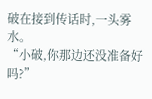破在接到传话时,一头雾水。
“小破,你那边还没准备好吗?”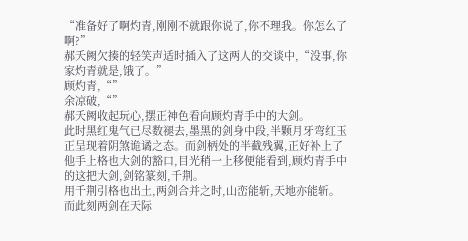“准备好了啊灼青,刚刚不就跟你说了,你不理我。你怎么了啊?”
郝夭阙欠揍的轻笑声适时插入了这两人的交谈中,“没事,你家灼青就是,饿了。”
顾灼青,“”
余凉破,“”
郝夭阙收起玩心,摆正神色看向顾灼青手中的大剑。
此时黑红鬼气已尽数褪去,墨黑的剑身中段,半颗月牙弯红玉正呈现着阴煞诡谲之态。而剑柄处的半截残翼,正好补上了他手上格也大剑的豁口,目光稍一上移便能看到,顾灼青手中的这把大剑,剑铭篆刻,千荆。
用千荆引格也出土,两剑合并之时,山峦能斩,天地亦能斩。
而此刻两剑在天际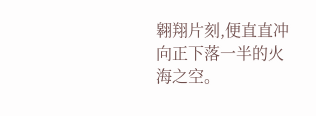翱翔片刻,便直直冲向正下落一半的火海之空。